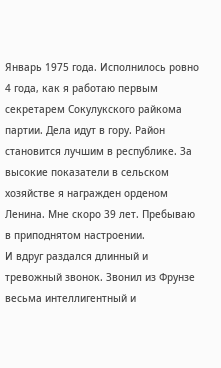Январь 1975 года. Исполнилось ровно 4 года, как я работаю первым секретарем Сокулукского райкома партии. Дела идут в гору. Район становится лучшим в республике. За высокие показатели в сельском хозяйстве я награжден орденом Ленина. Мне скоро 39 лет. Пребываю в приподнятом настроении.
И вдруг раздался длинный и тревожный звонок. Звонил из Фрунзе весьма интеллигентный и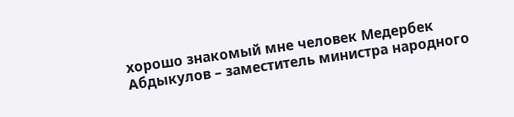хорошо знакомый мне человек Медербек Абдыкулов – заместитель министра народного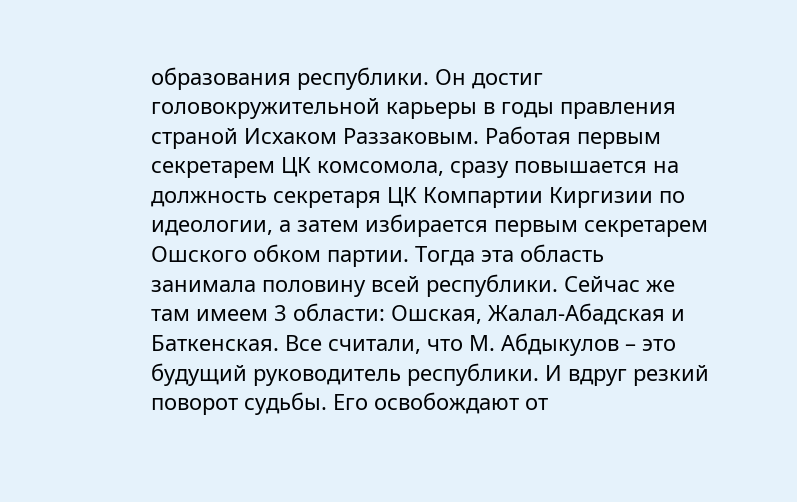образования республики. Он достиг головокружительной карьеры в годы правления страной Исхаком Раззаковым. Работая первым секретарем ЦК комсомола, сразу повышается на должность секретаря ЦК Компартии Киргизии по идеологии, а затем избирается первым секретарем Ошского обком партии. Тогда эта область занимала половину всей республики. Сейчас же там имеем 3 области: Ошская, Жалал-Абадская и Баткенская. Все считали, что М. Абдыкулов – это будущий руководитель республики. И вдруг резкий поворот судьбы. Его освобождают от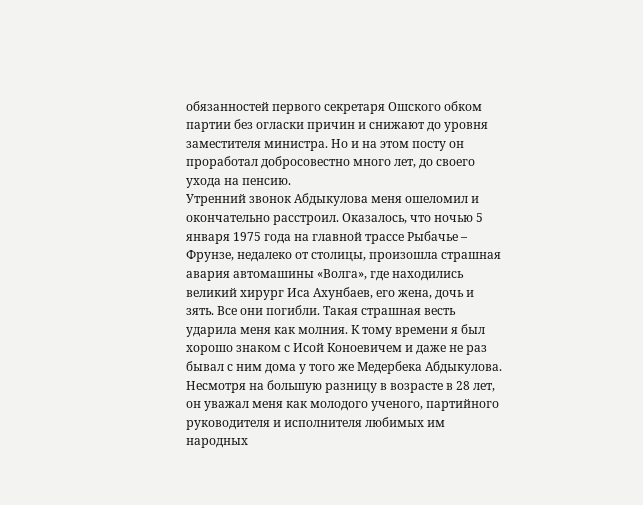обязанностей первого секретаря Ошского обком партии без огласки причин и снижают до уровня заместителя министра. Но и на этом посту он проработал добросовестно много лет, до своего ухода на пенсию.
Утренний звонок Абдыкулова меня ошеломил и окончательно расстроил. Оказалось, что ночью 5 января 1975 года на главной трассе Рыбачье – Фрунзе, недалеко от столицы, произошла страшная авария автомашины «Волга», где находились великий хирург Иса Ахунбаев, его жена, дочь и зять. Все они погибли. Такая страшная весть ударила меня как молния. К тому времени я был хорошо знаком с Исой Коноевичем и даже не раз бывал с ним дома у того же Медербека Абдыкулова. Несмотря на большую разницу в возрасте в 28 лет, он уважал меня как молодого ученого, партийного руководителя и исполнителя любимых им народных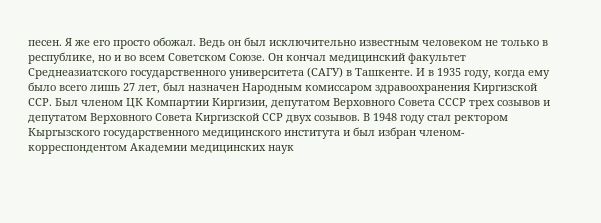песен. Я же его просто обожал. Ведь он был исключительно известным человеком не только в республике, но и во всем Советском Союзе. Он кончал медицинский факультет Среднеазиатского государственного университета (САГУ) в Ташкенте. И в 1935 году, когда ему было всего лишь 27 лет, был назначен Народным комиссаром здравоохранения Киргизской ССР. Был членом ЦК Компартии Киргизии, депутатом Верховного Совета СССР трех созывов и депутатом Верховного Совета Киргизской ССР двух созывов. В 1948 году стал ректором Кыргызского государственного медицинского института и был избран членом-корреспондентом Академии медицинских наук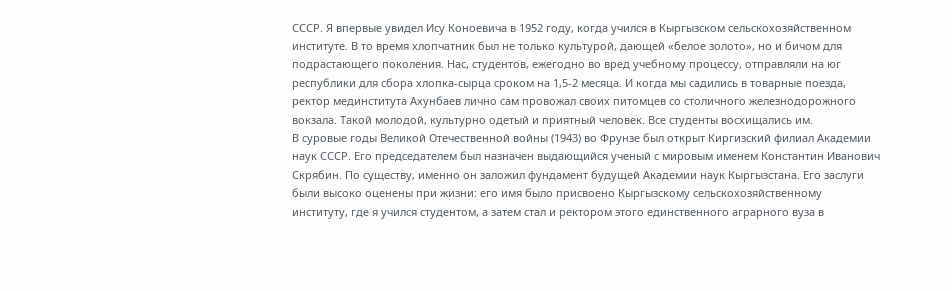СССР. Я впервые увидел Ису Коноевича в 1952 году, когда учился в Кыргызском сельскохозяйственном институте. В то время хлопчатник был не только культурой, дающей «белое золото», но и бичом для подрастающего поколения. Нас, студентов, ежегодно во вред учебному процессу, отправляли на юг республики для сбора хлопка-сырца сроком на 1,5-2 месяца. И когда мы садились в товарные поезда, ректор мединститута Ахунбаев лично сам провожал своих питомцев со столичного железнодорожного вокзала. Такой молодой, культурно одетый и приятный человек. Все студенты восхищались им.
В суровые годы Великой Отечественной войны (1943) во Фрунзе был открыт Киргизский филиал Академии наук СССР. Его председателем был назначен выдающийся ученый с мировым именем Константин Иванович Скрябин. По существу, именно он заложил фундамент будущей Академии наук Кыргызстана. Его заслуги были высоко оценены при жизни: его имя было присвоено Кыргызскому сельскохозяйственному институту, где я учился студентом, а затем стал и ректором этого единственного аграрного вуза в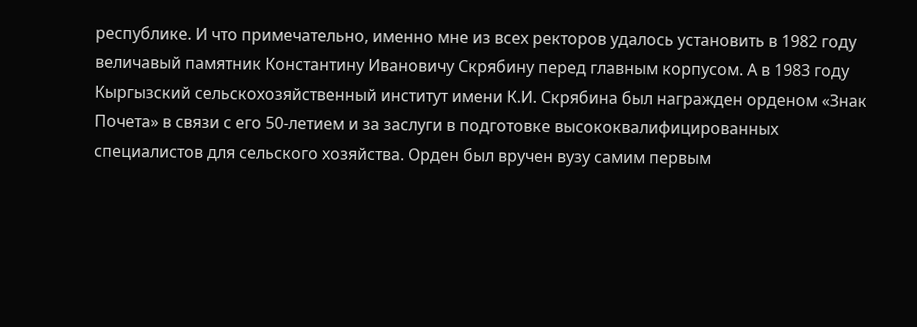республике. И что примечательно, именно мне из всех ректоров удалось установить в 1982 году величавый памятник Константину Ивановичу Скрябину перед главным корпусом. А в 1983 году Кыргызский сельскохозяйственный институт имени К.И. Скрябина был награжден орденом «Знак Почета» в связи с его 50-летием и за заслуги в подготовке высококвалифицированных специалистов для сельского хозяйства. Орден был вручен вузу самим первым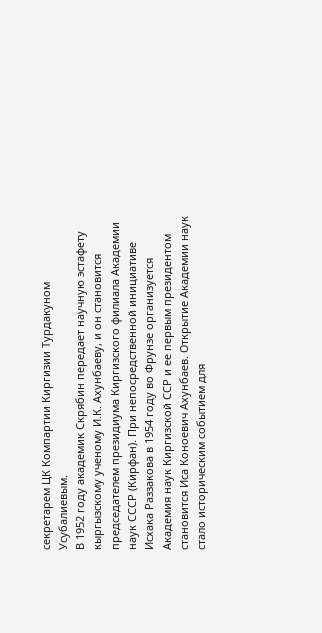секретарем ЦК Компартии Киргизии Турдакуном Усубалиевым.
В 1952 году академик Скрябин передает научную эстафету кыргызскому ученому И.К. Ахунбаеву, и он становится председателем президиума Киргизского филиала Академии наук СССР (Кирфан). При непосредственной инициативе Исхака Раззакова в 1954 году во Фрунзе организуется Академия наук Киргизской ССР и ее первым президентом становится Иса Коноевич Ахунбаев. Открытие Академии наук стало историческим событием для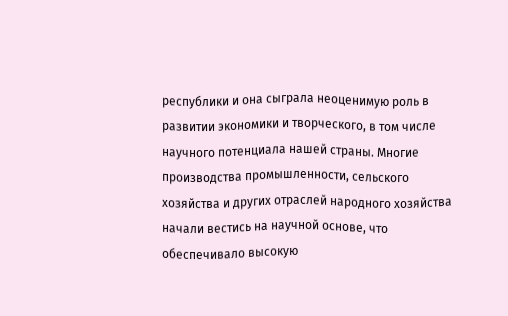республики и она сыграла неоценимую роль в развитии экономики и творческого, в том числе научного потенциала нашей страны. Многие производства промышленности, сельского хозяйства и других отраслей народного хозяйства начали вестись на научной основе, что обеспечивало высокую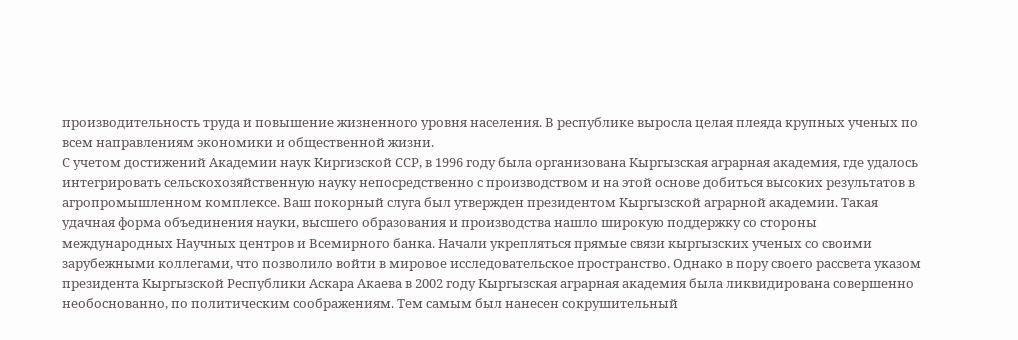производительность труда и повышение жизненного уровня населения. В республике выросла целая плеяда крупных ученых по всем направлениям экономики и общественной жизни.
С учетом достижений Академии наук Киргизской ССР, в 1996 году была организована Кыргызская аграрная академия, где удалось интегрировать сельскохозяйственную науку непосредственно с производством и на этой основе добиться высоких результатов в агропромышленном комплексе. Ваш покорный слуга был утвержден президентом Кыргызской аграрной академии. Такая удачная форма объединения науки, высшего образования и производства нашло широкую поддержку со стороны международных Научных центров и Всемирного банка. Начали укрепляться прямые связи кыргызских ученых со своими зарубежными коллегами, что позволило войти в мировое исследовательское пространство. Однако в пору своего рассвета указом президента Кыргызской Республики Аскара Акаева в 2002 году Кыргызская аграрная академия была ликвидирована совершенно необоснованно, по политическим соображениям. Тем самым был нанесен сокрушительный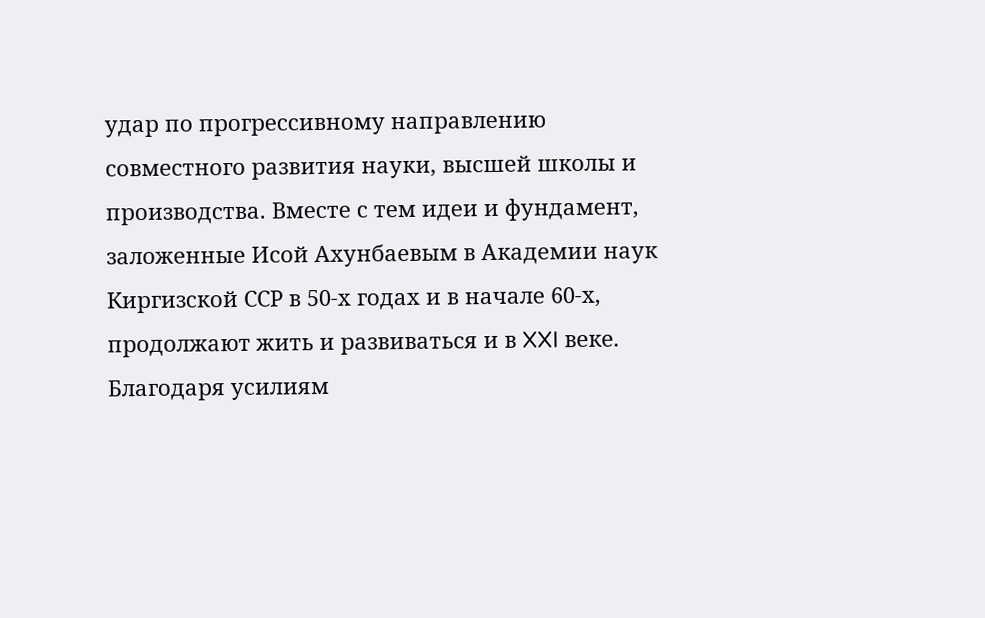удар по прогрессивному направлению совместного развития науки, высшей школы и производства. Вместе с тем идеи и фундамент, заложенные Исой Ахунбаевым в Академии наук Киргизской ССР в 50-х годах и в начале 60-х, продолжают жить и развиваться и в XXI веке. Благодаря усилиям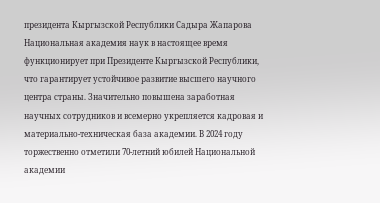президента Кыргызской Республики Садыра Жапарова Национальная академия наук в настоящее время функционирует при Президенте Кыргызской Республики, что гарантирует устойчивое развитие высшего научного центра страны. Значительно повышена заработная научных сотрудников и всемерно укрепляется кадровая и материально-техническая база академии. В 2024 году торжественно отметили 70-летний юбилей Национальной академии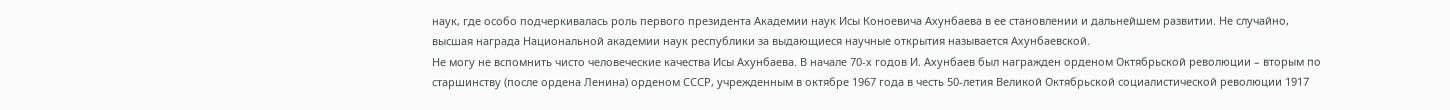наук, где особо подчеркивалась роль первого президента Академии наук Исы Коноевича Ахунбаева в ее становлении и дальнейшем развитии. Не случайно, высшая награда Национальной академии наук республики за выдающиеся научные открытия называется Ахунбаевской.
Не могу не вспомнить чисто человеческие качества Исы Ахунбаева. В начале 70-х годов И. Ахунбаев был награжден орденом Октябрьской революции – вторым по старшинству (после ордена Ленина) орденом СССР, учрежденным в октябре 1967 года в честь 50-летия Великой Октябрьской социалистической революции 1917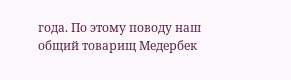года. По этому поводу наш общий товарищ Медербек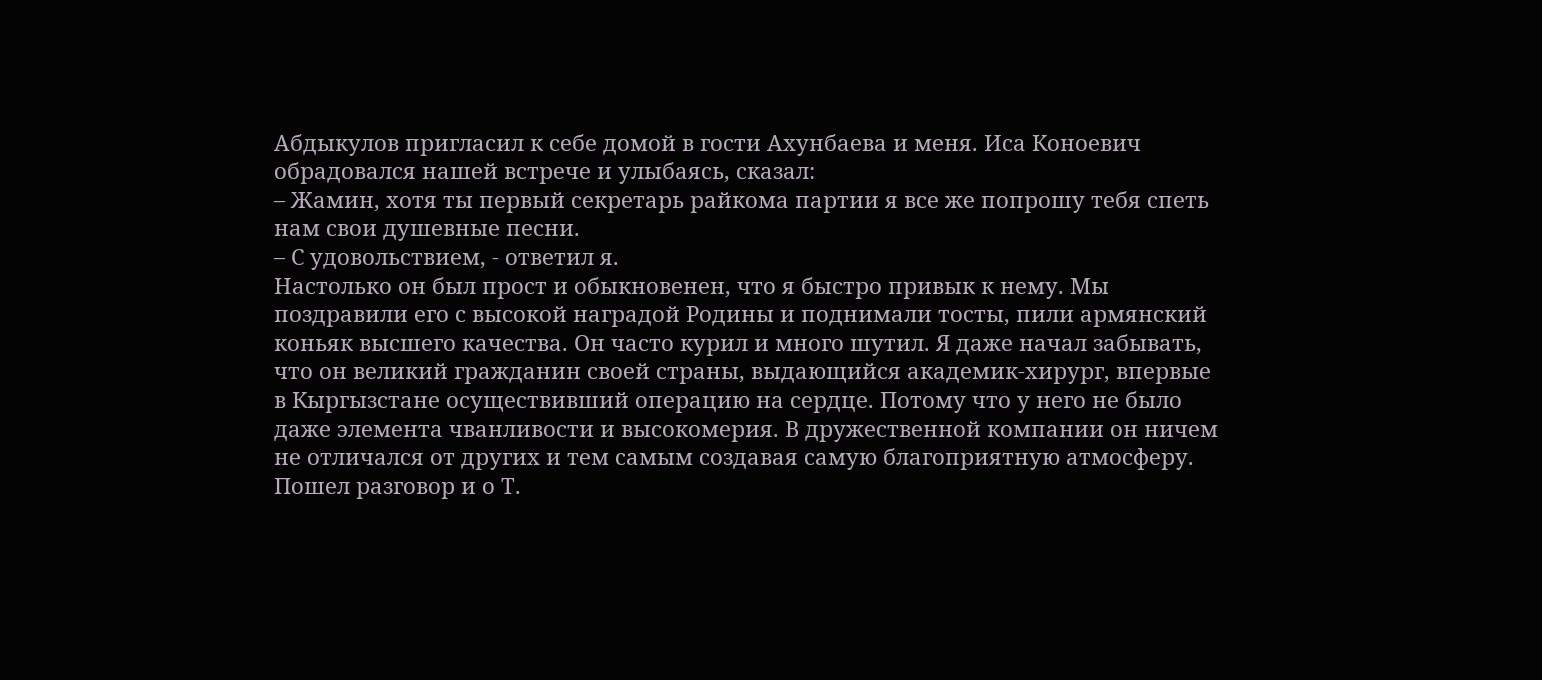Абдыкулов пригласил к себе домой в гости Ахунбаева и меня. Иса Коноевич обрадовался нашей встрече и улыбаясь, сказал:
– Жамин, хотя ты первый секретарь райкома партии я все же попрошу тебя спеть нам свои душевные песни.
– С удовольствием, - ответил я.
Настолько он был прост и обыкновенен, что я быстро привык к нему. Мы поздравили его с высокой наградой Родины и поднимали тосты, пили армянский коньяк высшего качества. Он часто курил и много шутил. Я даже начал забывать, что он великий гражданин своей страны, выдающийся академик-хирург, впервые в Кыргызстане осуществивший операцию на сердце. Потому что у него не было даже элемента чванливости и высокомерия. В дружественной компании он ничем не отличался от других и тем самым создавая самую благоприятную атмосферу.
Пошел разговор и о Т.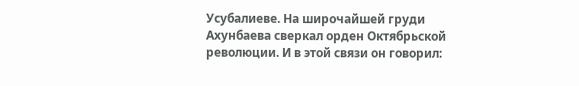Усубалиеве. На широчайшей груди Ахунбаева сверкал орден Октябрьской революции. И в этой связи он говорил: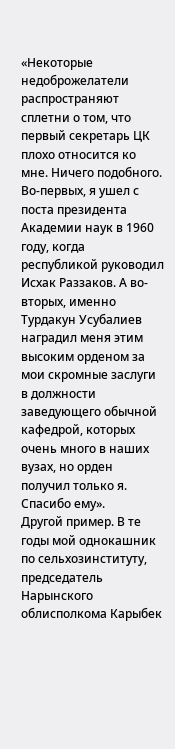«Некоторые недоброжелатели распространяют сплетни о том, что первый секретарь ЦК плохо относится ко мне. Ничего подобного. Во-первых, я ушел с поста президента Академии наук в 1960 году, когда республикой руководил Исхак Раззаков. А во-вторых, именно Турдакун Усубалиев наградил меня этим высоким орденом за мои скромные заслуги в должности заведующего обычной кафедрой, которых очень много в наших вузах, но орден получил только я. Спасибо ему».
Другой пример. В те годы мой однокашник по сельхозинституту, председатель Нарынского облисполкома Карыбек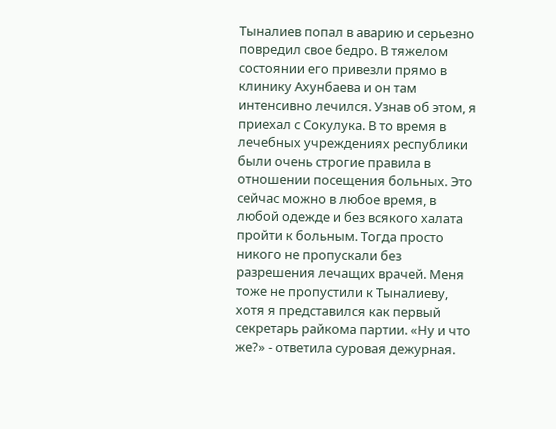Тыналиев попал в аварию и серьезно повредил свое бедро. В тяжелом состоянии его привезли прямо в клинику Ахунбаева и он там интенсивно лечился. Узнав об этом, я приехал с Сокулука. В то время в лечебных учреждениях республики были очень строгие правила в отношении посещения больных. Это сейчас можно в любое время, в любой одежде и без всякого халата пройти к больным. Тогда просто никого не пропускали без разрешения лечащих врачей. Меня тоже не пропустили к Тыналиеву, хотя я представился как первый секретарь райкома партии. «Ну и что же?» - ответила суровая дежурная.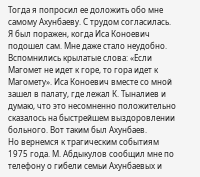Тогда я попросил ее доложить обо мне самому Ахунбаеву. С трудом согласилась. Я был поражен, когда Иса Коноевич подошел сам. Мне даже стало неудобно. Вспомнились крылатые слова: «Если Магомет не идет к горе, то гора идет к Магомету». Иса Коноевич вместе со мной зашел в палату, где лежал К. Тыналиев и думаю, что это несомненно положительно сказалось на быстрейшем выздоровлении больного. Вот таким был Ахунбаев.
Но вернемся к трагическим событиям 1975 года. М. Абдыкулов сообщил мне по телефону о гибели семьи Ахунбаевых и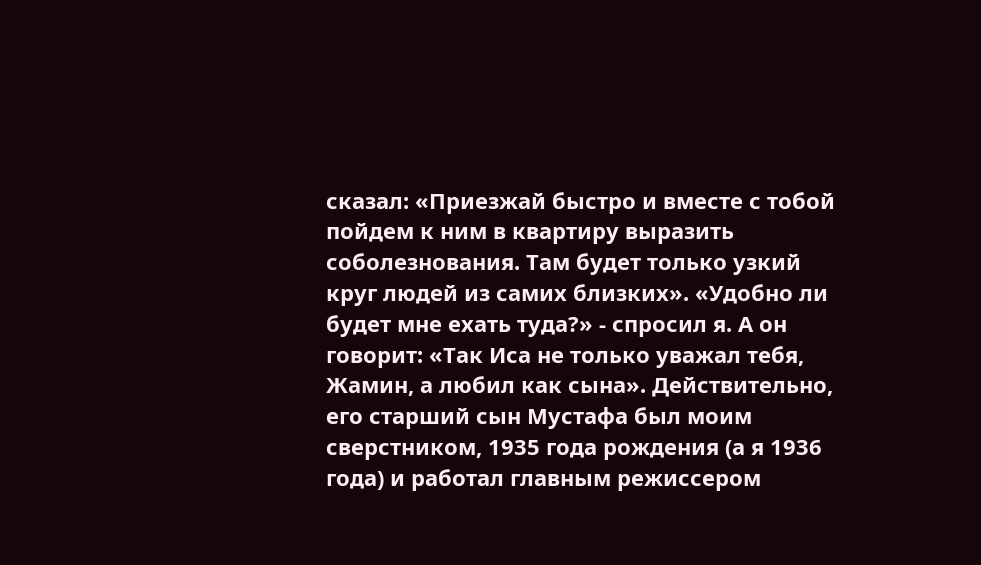сказал: «Приезжай быстро и вместе с тобой пойдем к ним в квартиру выразить соболезнования. Там будет только узкий круг людей из самих близких». «Удобно ли будет мне ехать туда?» - спросил я. А он говорит: «Так Иса не только уважал тебя, Жамин, а любил как сына». Действительно, его старший сын Мустафа был моим сверстником, 1935 года рождения (а я 1936 года) и работал главным режиссером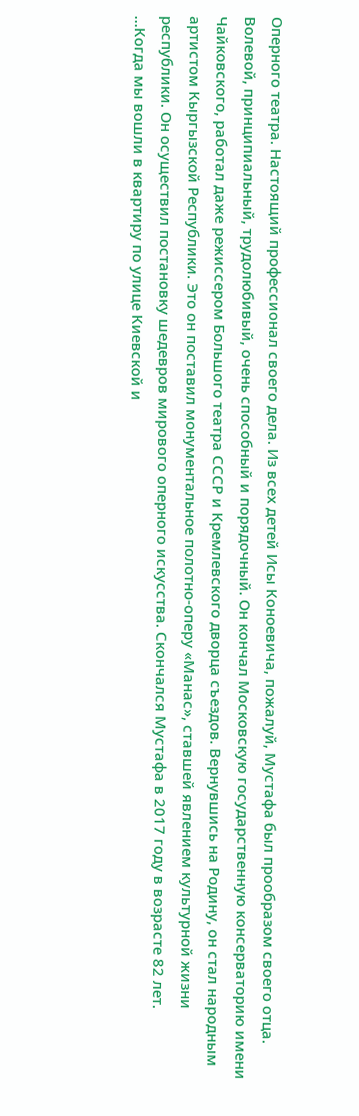Оперного театра. Настоящий профессионал своего дела. Из всех детей Исы Коноевича, пожалуй, Мустафа был прообразом своего отца. Волевой, принципиальный, трудолюбивый, очень способный и порядочный. Он кончал Московскую государственную консерваторию имени Чайковского, работал даже режиссером Большого театра СССР и Кремлевского дворца съездов. Вернувшись на Родину, он стал народным артистом Кыргызской Республики. Это он поставил монументальное полотно-оперу «Манас», ставшей явлением культурной жизни республики. Он осуществил постановку шедевров мирового оперного искусства. Скончался Мустафа в 2017 году в возрасте 82 лет.
…Когда мы вошли в квартиру по улице Киевской и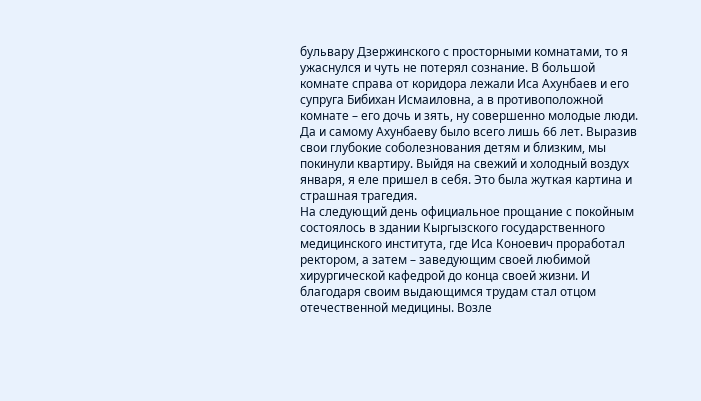бульвару Дзержинского с просторными комнатами, то я ужаснулся и чуть не потерял сознание. В большой комнате справа от коридора лежали Иса Ахунбаев и его супруга Бибихан Исмаиловна, а в противоположной комнате – его дочь и зять, ну совершенно молодые люди. Да и самому Ахунбаеву было всего лишь 66 лет. Выразив свои глубокие соболезнования детям и близким, мы покинули квартиру. Выйдя на свежий и холодный воздух января, я еле пришел в себя. Это была жуткая картина и страшная трагедия.
На следующий день официальное прощание с покойным состоялось в здании Кыргызского государственного медицинского института, где Иса Коноевич проработал ректором, а затем – заведующим своей любимой хирургической кафедрой до конца своей жизни. И благодаря своим выдающимся трудам стал отцом отечественной медицины. Возле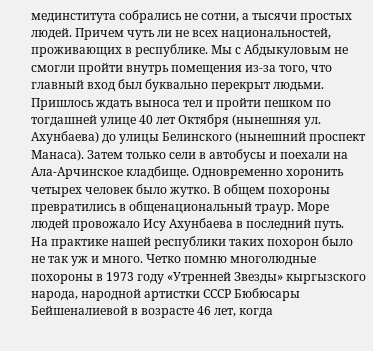мединститута собрались не сотни, а тысячи простых людей. Причем чуть ли не всех национальностей, проживающих в республике. Мы с Абдыкуловым не смогли пройти внутрь помещения из-за того, что главный вход был буквально перекрыт людьми. Пришлось ждать выноса тел и пройти пешком по тогдашней улице 40 лет Октября (нынешняя ул. Ахунбаева) до улицы Белинского (нынешний проспект Манаса). Затем только сели в автобусы и поехали на Ала-Арчинское кладбище. Одновременно хоронить четырех человек было жутко. В общем похороны превратились в общенациональный траур. Море людей провожало Ису Ахунбаева в последний путь.
На практике нашей республики таких похорон было не так уж и много. Четко помню многолюдные похороны в 1973 году «Утренней Звезды» кыргызского народа, народной артистки СССР Бюбюсары Бейшеналиевой в возрасте 46 лет, когда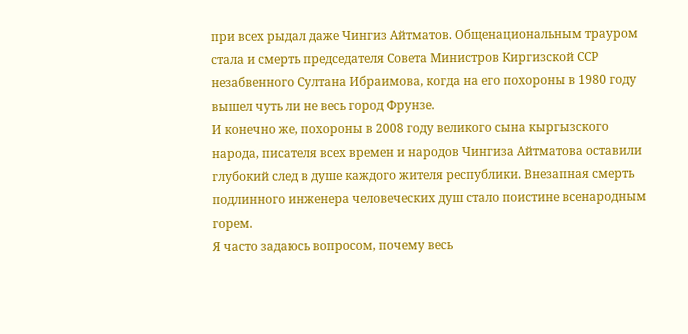при всех рыдал даже Чингиз Айтматов. Общенациональным трауром стала и смерть председателя Совета Министров Киргизской ССР незабвенного Султана Ибраимова, когда на его похороны в 1980 году вышел чуть ли не весь город Фрунзе.
И конечно же, похороны в 2008 году великого сына кыргызского народа, писателя всех времен и народов Чингиза Айтматова оставили глубокий след в душе каждого жителя республики. Внезапная смерть подлинного инженера человеческих душ стало поистине всенародным горем.
Я часто задаюсь вопросом, почему весь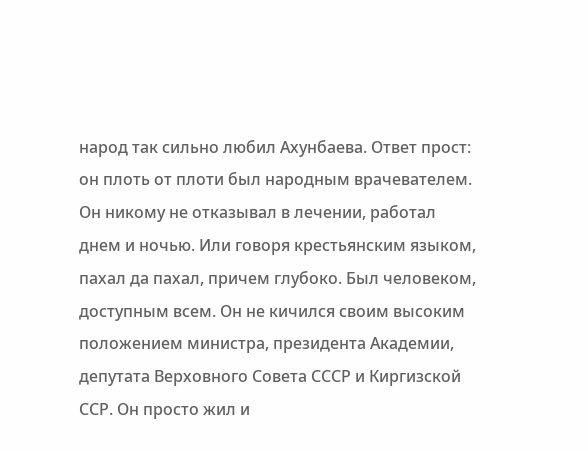народ так сильно любил Ахунбаева. Ответ прост: он плоть от плоти был народным врачевателем. Он никому не отказывал в лечении, работал днем и ночью. Или говоря крестьянским языком, пахал да пахал, причем глубоко. Был человеком, доступным всем. Он не кичился своим высоким положением министра, президента Академии, депутата Верховного Совета СССР и Киргизской ССР. Он просто жил и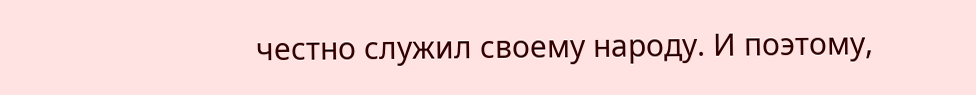честно служил своему народу. И поэтому,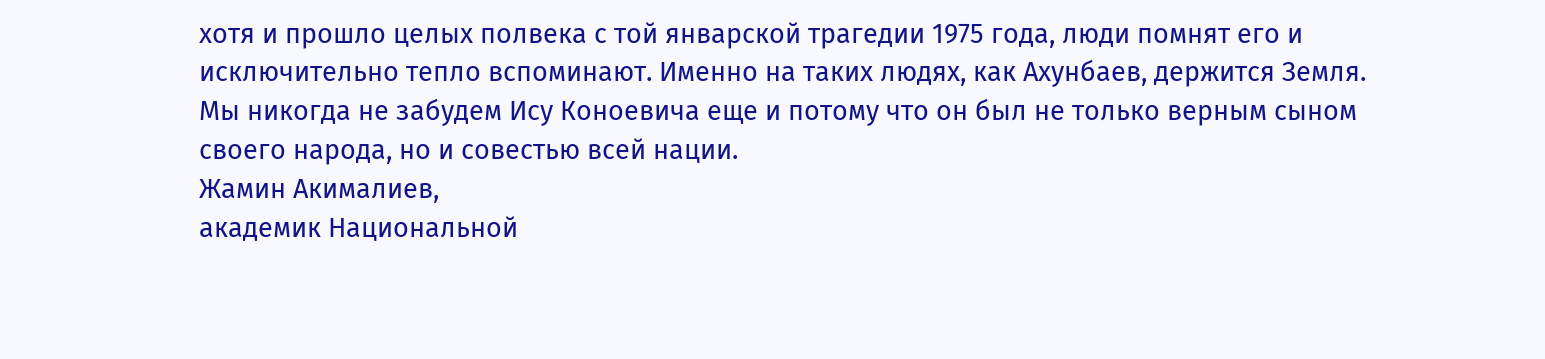хотя и прошло целых полвека с той январской трагедии 1975 года, люди помнят его и исключительно тепло вспоминают. Именно на таких людях, как Ахунбаев, держится Земля. Мы никогда не забудем Ису Коноевича еще и потому что он был не только верным сыном своего народа, но и совестью всей нации.
Жамин Акималиев,
академик Национальной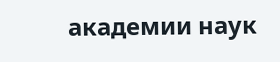академии наук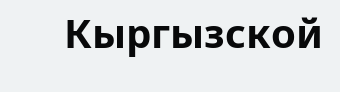Кыргызской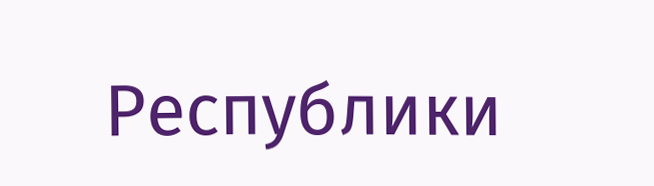Республики